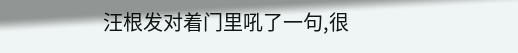汪根发对着门里吼了一句,很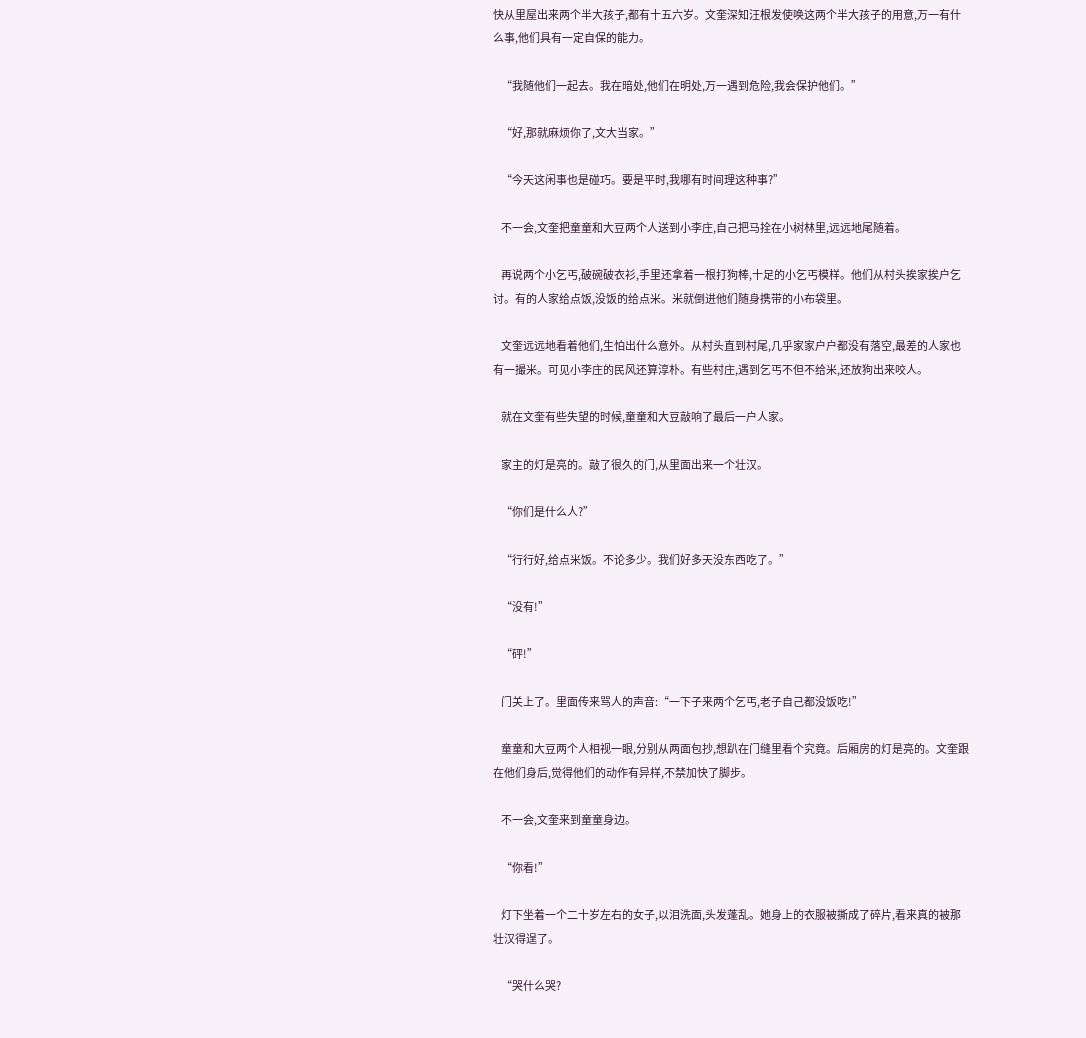快从里屋出来两个半大孩子,都有十五六岁。文奎深知汪根发使唤这两个半大孩子的用意,万一有什么事,他们具有一定自保的能力。

    “我随他们一起去。我在暗处,他们在明处,万一遇到危险,我会保护他们。”

    “好,那就麻烦你了,文大当家。”

    “今天这闲事也是碰巧。要是平时,我哪有时间理这种事?”

    不一会,文奎把童童和大豆两个人送到小李庄,自己把马拴在小树林里,远远地尾随着。

    再说两个小乞丐,破碗破衣衫,手里还拿着一根打狗棒,十足的小乞丐模样。他们从村头挨家挨户乞讨。有的人家给点饭,没饭的给点米。米就倒进他们随身携带的小布袋里。

    文奎远远地看着他们,生怕出什么意外。从村头直到村尾,几乎家家户户都没有落空,最差的人家也有一撮米。可见小李庄的民风还算淳朴。有些村庄,遇到乞丐不但不给米,还放狗出来咬人。

    就在文奎有些失望的时候,童童和大豆敲响了最后一户人家。

    家主的灯是亮的。敲了很久的门,从里面出来一个壮汉。

    “你们是什么人?”

    “行行好,给点米饭。不论多少。我们好多天没东西吃了。”

    “没有!”

    “砰!”

    门关上了。里面传来骂人的声音:“一下子来两个乞丐,老子自己都没饭吃!”

    童童和大豆两个人相视一眼,分别从两面包抄,想趴在门缝里看个究竟。后厢房的灯是亮的。文奎跟在他们身后,觉得他们的动作有异样,不禁加快了脚步。

    不一会,文奎来到童童身边。

    “你看!”

    灯下坐着一个二十岁左右的女子,以泪洗面,头发蓬乱。她身上的衣服被撕成了碎片,看来真的被那壮汉得逞了。

    “哭什么哭?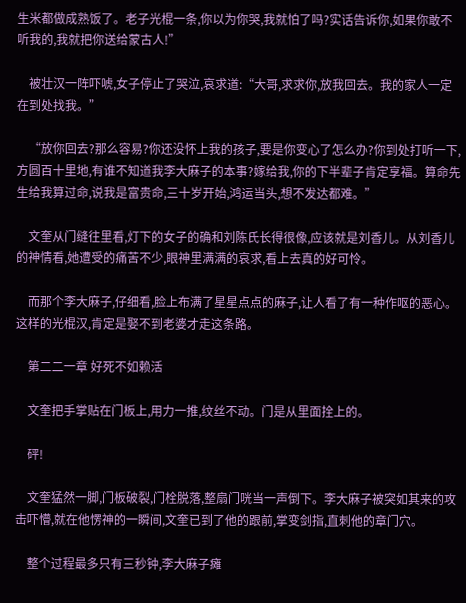生米都做成熟饭了。老子光棍一条,你以为你哭,我就怕了吗?实话告诉你,如果你敢不听我的,我就把你送给蒙古人!”

    被壮汉一阵吓唬,女子停止了哭泣,哀求道:“大哥,求求你,放我回去。我的家人一定在到处找我。”

    “放你回去?那么容易?你还没怀上我的孩子,要是你变心了怎么办?你到处打听一下,方圆百十里地,有谁不知道我李大麻子的本事?嫁给我,你的下半辈子肯定享福。算命先生给我算过命,说我是富贵命,三十岁开始,鸿运当头,想不发达都难。”

    文奎从门缝往里看,灯下的女子的确和刘陈氏长得很像,应该就是刘香儿。从刘香儿的神情看,她遭受的痛苦不少,眼神里满满的哀求,看上去真的好可怜。

    而那个李大麻子,仔细看,脸上布满了星星点点的麻子,让人看了有一种作呕的恶心。这样的光棍汉,肯定是娶不到老婆才走这条路。

    第二二一章 好死不如赖活

    文奎把手掌贴在门板上,用力一推,纹丝不动。门是从里面拴上的。

    砰!

    文奎猛然一脚,门板破裂,门栓脱落,整扇门咣当一声倒下。李大麻子被突如其来的攻击吓懵,就在他愣神的一瞬间,文奎已到了他的跟前,掌变剑指,直刺他的章门穴。

    整个过程最多只有三秒钟,李大麻子瘫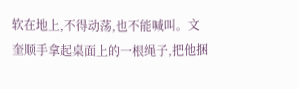软在地上,不得动荡,也不能喊叫。文奎顺手拿起桌面上的一根绳子,把他捆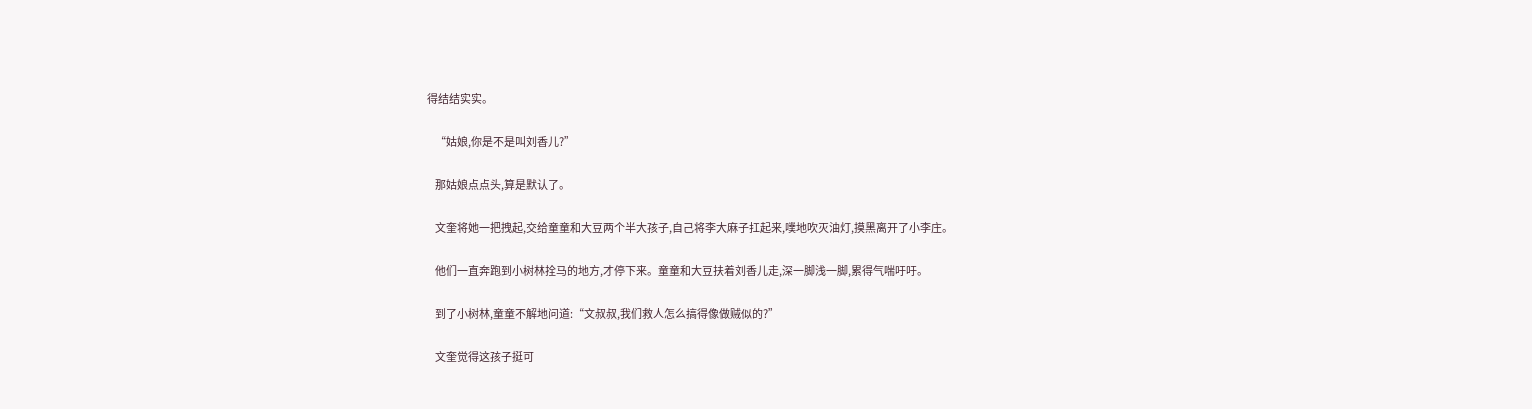得结结实实。

    “姑娘,你是不是叫刘香儿?”

    那姑娘点点头,算是默认了。

    文奎将她一把拽起,交给童童和大豆两个半大孩子,自己将李大麻子扛起来,噗地吹灭油灯,摸黑离开了小李庄。

    他们一直奔跑到小树林拴马的地方,才停下来。童童和大豆扶着刘香儿走,深一脚浅一脚,累得气喘吁吁。

    到了小树林,童童不解地问道:“文叔叔,我们救人怎么搞得像做贼似的?”

    文奎觉得这孩子挺可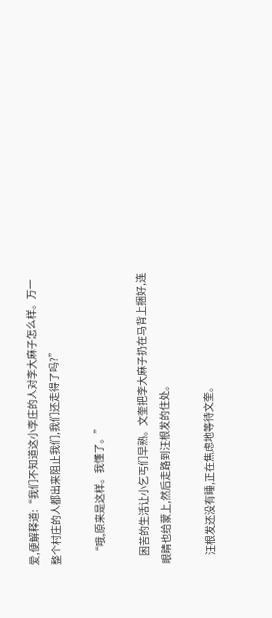爱,便解释道:“我们不知道这小李庄的人对李大麻子怎么样。万一整个村庄的人都出来阻止我们,我们还走得了吗?”

    “哦,原来是这样。我懂了。”

    困苦的生活让小乞丐们早熟。文奎把李大麻子扔在马背上捆好,连眼睛也给蒙上,然后走路到汪根发的住处。

    汪根发还没有睡,正在焦虑地等待文奎。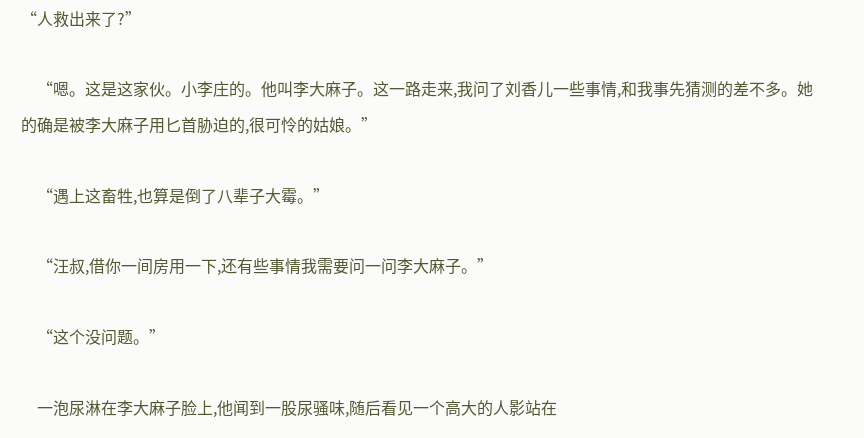“人救出来了?”

    “嗯。这是这家伙。小李庄的。他叫李大麻子。这一路走来,我问了刘香儿一些事情,和我事先猜测的差不多。她的确是被李大麻子用匕首胁迫的,很可怜的姑娘。”

    “遇上这畜牲,也算是倒了八辈子大霉。”

    “汪叔,借你一间房用一下,还有些事情我需要问一问李大麻子。”

    “这个没问题。”

    一泡尿淋在李大麻子脸上,他闻到一股尿骚味,随后看见一个高大的人影站在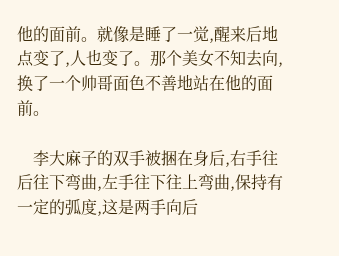他的面前。就像是睡了一觉,醒来后地点变了,人也变了。那个美女不知去向,换了一个帅哥面色不善地站在他的面前。

    李大麻子的双手被捆在身后,右手往后往下弯曲,左手往下往上弯曲,保持有一定的弧度,这是两手向后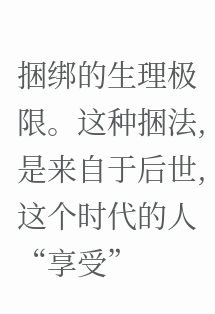捆绑的生理极限。这种捆法,是来自于后世,这个时代的人“享受”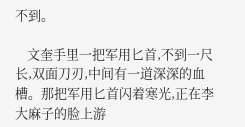不到。

    文奎手里一把军用匕首,不到一尺长,双面刀刃,中间有一道深深的血槽。那把军用匕首闪着寒光,正在李大麻子的脸上游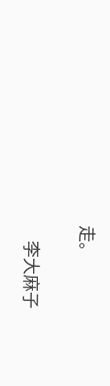走。

    李大麻子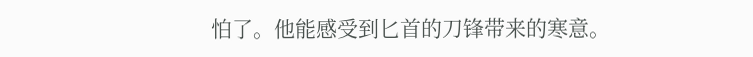怕了。他能感受到匕首的刀锋带来的寒意。